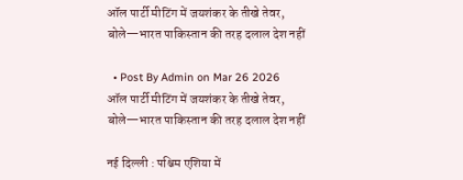ऑल पार्टी मीटिंग में जयशंकर के तीखे तेवर, बोले—भारत पाकिस्तान की तरह दलाल देश नहीं

  • Post By Admin on Mar 26 2026
ऑल पार्टी मीटिंग में जयशंकर के तीखे तेवर, बोले—भारत पाकिस्तान की तरह दलाल देश नहीं

नई दिल्ली : पश्चिम एशिया में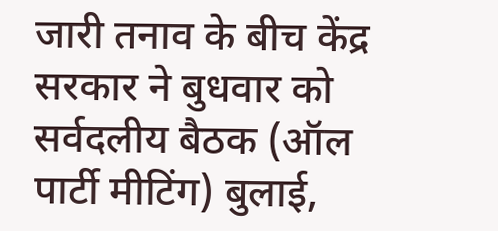जारी तनाव के बीच केंद्र सरकार ने बुधवार को सर्वदलीय बैठक (ऑल पार्टी मीटिंग) बुलाई,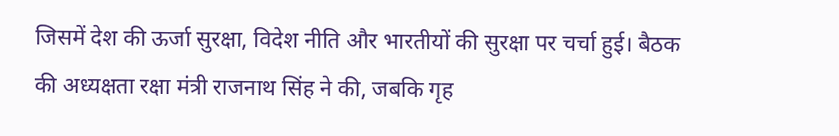जिसमें देश की ऊर्जा सुरक्षा, विदेश नीति और भारतीयों की सुरक्षा पर चर्चा हुई। बैठक की अध्यक्षता रक्षा मंत्री राजनाथ सिंह ने की, जबकि गृह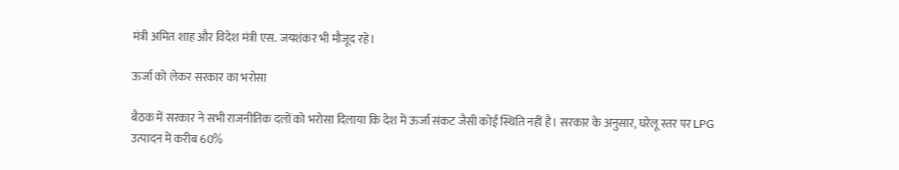मंत्री अमित शाह और विदेश मंत्री एस. जयशंकर भी मौजूद रहे।

ऊर्जा को लेकर सरकार का भरोसा

बैठक में सरकार ने सभी राजनीतिक दलों को भरोसा दिलाया कि देश में ऊर्जा संकट जैसी कोई स्थिति नहीं है। सरकार के अनुसार, घरेलू स्तर पर LPG उत्पादन में करीब 60%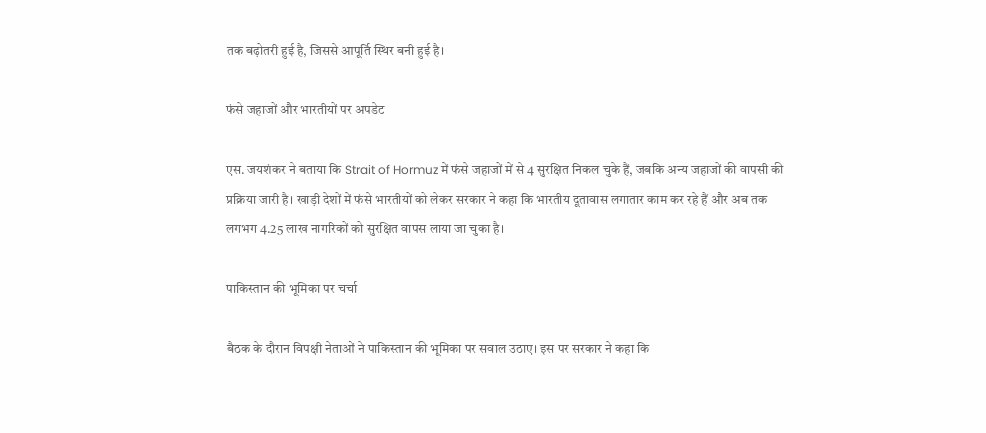तक बढ़ोतरी हुई है, जिससे आपूर्ति स्थिर बनी हुई है।

फंसे जहाजों और भारतीयों पर अपडेट

एस. जयशंकर ने बताया कि Strait of Hormuz में फंसे जहाजों में से 4 सुरक्षित निकल चुके हैं, जबकि अन्य जहाजों की वापसी की प्रक्रिया जारी है। खाड़ी देशों में फंसे भारतीयों को लेकर सरकार ने कहा कि भारतीय दूतावास लगातार काम कर रहे हैं और अब तक लगभग 4.25 लाख नागरिकों को सुरक्षित वापस लाया जा चुका है।

पाकिस्तान की भूमिका पर चर्चा

बैठक के दौरान विपक्षी नेताओं ने पाकिस्तान की भूमिका पर सवाल उठाए। इस पर सरकार ने कहा कि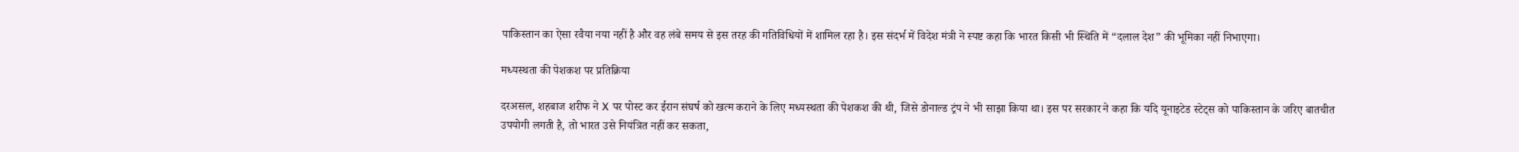पाकिस्तान का ऐसा रवैया नया नहीं है और वह लंबे समय से इस तरह की गतिविधियों में शामिल रहा है। इस संदर्भ में विदेश मंत्री ने स्पष्ट कहा कि भारत किसी भी स्थिति में “दलाल देश” की भूमिका नहीं निभाएगा।

मध्यस्थता की पेशकश पर प्रतिक्रिया

दरअसल, शहबाज शरीफ ने X पर पोस्ट कर ईरान संघर्ष को खत्म कराने के लिए मध्यस्थता की पेशकश की थी, जिसे डोनाल्ड ट्रंप ने भी साझा किया था। इस पर सरकार ने कहा कि यदि यूनाइटेड स्टेट्स को पाकिस्तान के जरिए बातचीत उपयोगी लगती है, तो भारत उसे नियंत्रित नहीं कर सकता,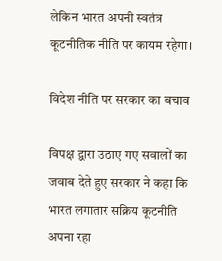लेकिन भारत अपनी स्वतंत्र कूटनीतिक नीति पर कायम रहेगा।

विदेश नीति पर सरकार का बचाव

विपक्ष द्वारा उठाए गए सवालों का जवाब देते हुए सरकार ने कहा कि भारत लगातार सक्रिय कूटनीति अपना रहा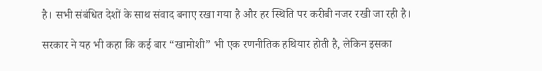है। सभी संबंधित देशों के साथ संवाद बनाए रखा गया है और हर स्थिति पर करीबी नजर रखी जा रही है।

सरकार ने यह भी कहा कि कई बार “खामोशी” भी एक रणनीतिक हथियार होती है, लेकिन इसका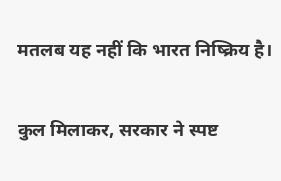मतलब यह नहीं कि भारत निष्क्रिय है।

कुल मिलाकर, सरकार ने स्पष्ट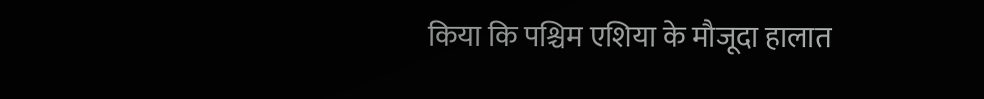किया कि पश्चिम एशिया के मौजूदा हालात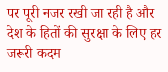पर पूरी नजर रखी जा रही है और देश के हितों की सुरक्षा के लिए हर जरूरी कदम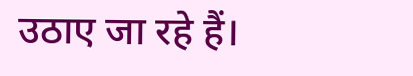उठाए जा रहे हैं।